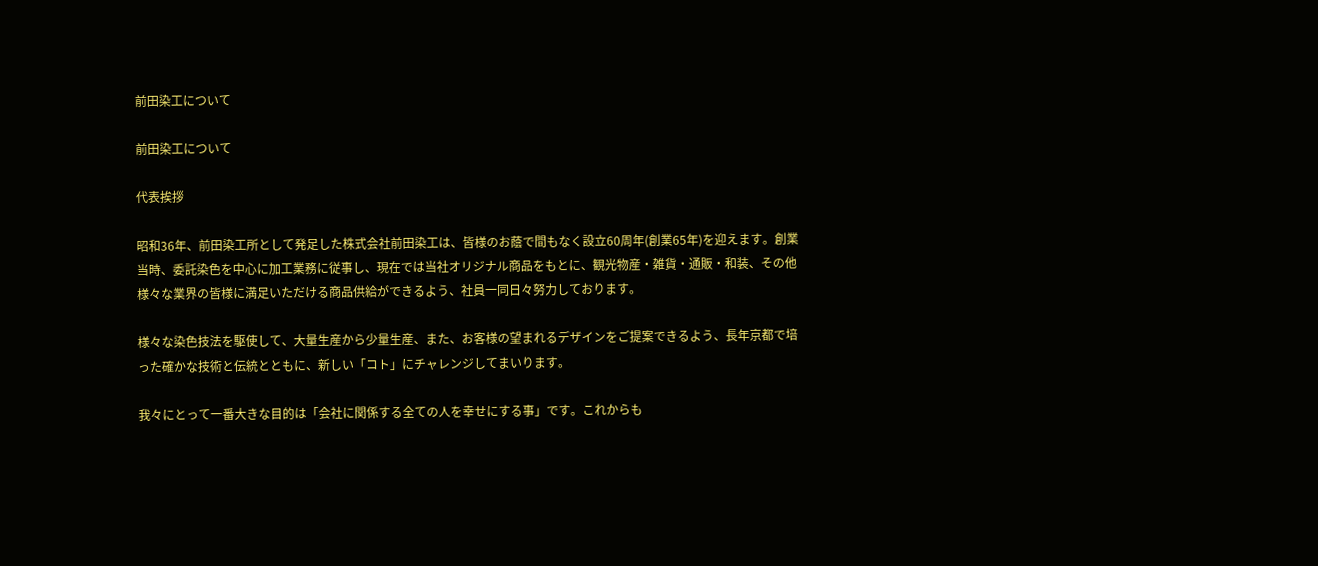前田染工について

前田染工について

代表挨拶

昭和36年、前田染工所として発足した株式会社前田染工は、皆様のお蔭で間もなく設立60周年(創業65年)を迎えます。創業当時、委託染色を中心に加工業務に従事し、現在では当社オリジナル商品をもとに、観光物産・雑貨・通販・和装、その他様々な業界の皆様に満足いただける商品供給ができるよう、社員一同日々努力しております。

様々な染色技法を駆使して、大量生産から少量生産、また、お客様の望まれるデザインをご提案できるよう、長年京都で培った確かな技術と伝統とともに、新しい「コト」にチャレンジしてまいります。

我々にとって一番大きな目的は「会社に関係する全ての人を幸せにする事」です。これからも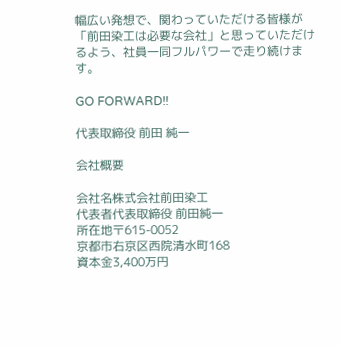幅広い発想で、関わっていただける皆様が「前田染工は必要な会社」と思っていただけるよう、社員一同フルパワーで走り続けます。

GO FORWARD!!

代表取締役 前田 純一

会社概要

会社名株式会社前田染工
代表者代表取締役 前田純一
所在地〒615-0052
京都市右京区西院清水町168
資本金3,400万円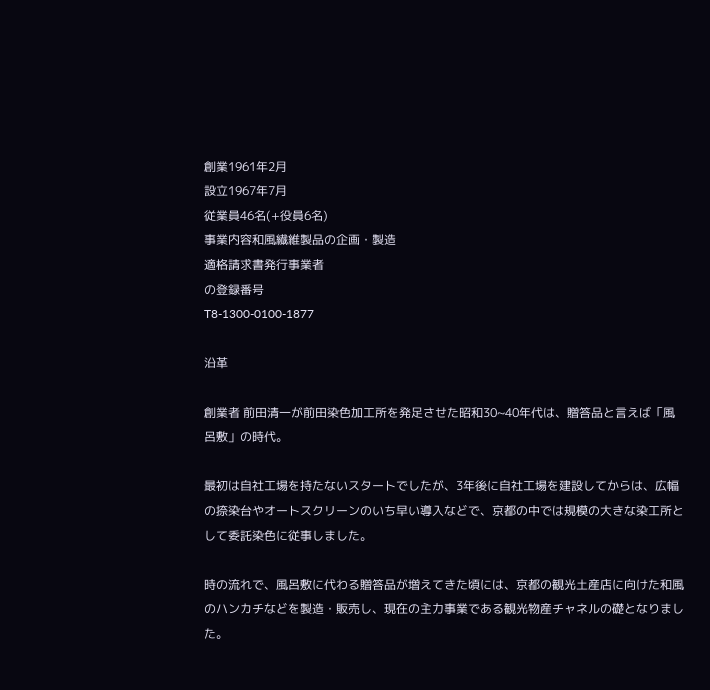創業1961年2月
設立1967年7月
従業員46名(+役員6名)
事業内容和風繊維製品の企画・製造
適格請求書発行事業者
の登録番号
T8-1300-0100-1877

沿革

創業者 前田清一が前田染色加工所を発足させた昭和30~40年代は、贈答品と言えば「風呂敷」の時代。

最初は自社工場を持たないスタートでしたが、3年後に自社工場を建設してからは、広幅の捺染台やオートスクリーンのいち早い導入などで、京都の中では規模の大きな染工所として委託染色に従事しました。

時の流れで、風呂敷に代わる贈答品が増えてきた頃には、京都の観光土産店に向けた和風のハンカチなどを製造・販売し、現在の主力事業である観光物産チャネルの礎となりました。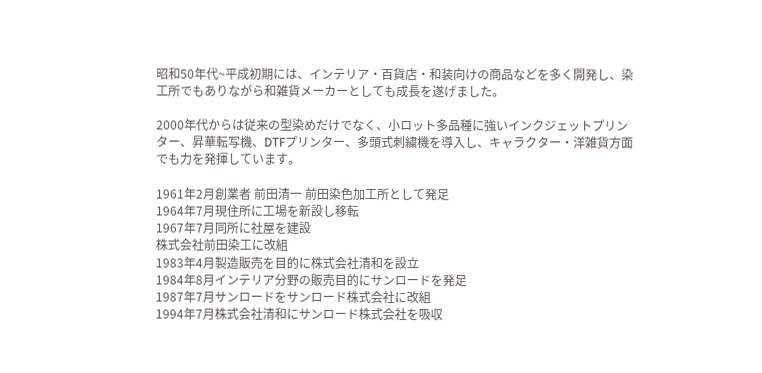昭和50年代~平成初期には、インテリア・百貨店・和装向けの商品などを多く開発し、染工所でもありながら和雑貨メーカーとしても成長を遂げました。

2000年代からは従来の型染めだけでなく、小ロット多品種に強いインクジェットプリンター、昇華転写機、DTFプリンター、多頭式刺繍機を導入し、キャラクター・洋雑貨方面でも力を発揮しています。

1961年2月創業者 前田清一 前田染色加工所として発足
1964年7月現住所に工場を新設し移転
1967年7月同所に社屋を建設
株式会社前田染工に改組
1983年4月製造販売を目的に株式会社清和を設立
1984年8月インテリア分野の販売目的にサンロードを発足
1987年7月サンロードをサンロード株式会社に改組
1994年7月株式会社清和にサンロード株式会社を吸収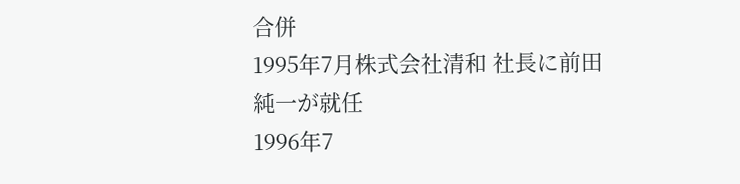合併
1995年7月株式会社清和 社長に前田純一が就任
1996年7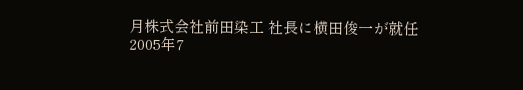月株式会社前田染工 社長に横田俊一が就任
2005年7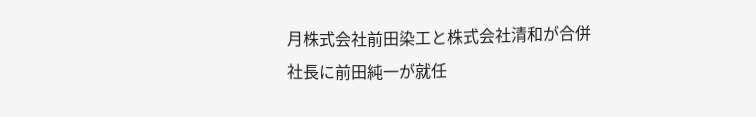月株式会社前田染工と株式会社清和が合併
社長に前田純一が就任